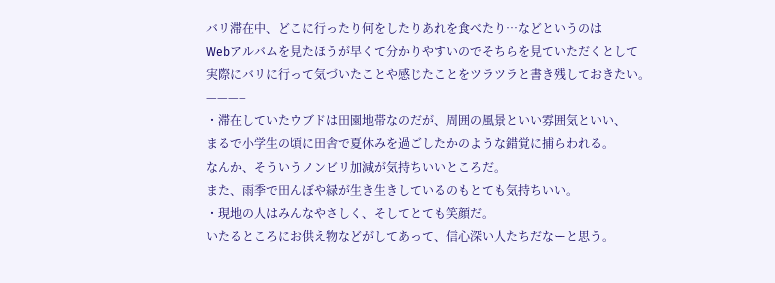バリ滞在中、どこに行ったり何をしたりあれを食べたり…などというのは
Webアルバムを見たほうが早くて分かりやすいのでそちらを見ていただくとして
実際にバリに行って気づいたことや感じたことをツラツラと書き残しておきたい。
———–
・滞在していたウブドは田園地帯なのだが、周囲の風景といい雰囲気といい、
まるで小学生の頃に田舎で夏休みを過ごしたかのような錯覚に捕らわれる。
なんか、そういうノンビリ加減が気持ちいいところだ。
また、雨季で田んぼや緑が生き生きしているのもとても気持ちいい。
・現地の人はみんなやさしく、そしてとても笑顔だ。
いたるところにお供え物などがしてあって、信心深い人たちだなーと思う。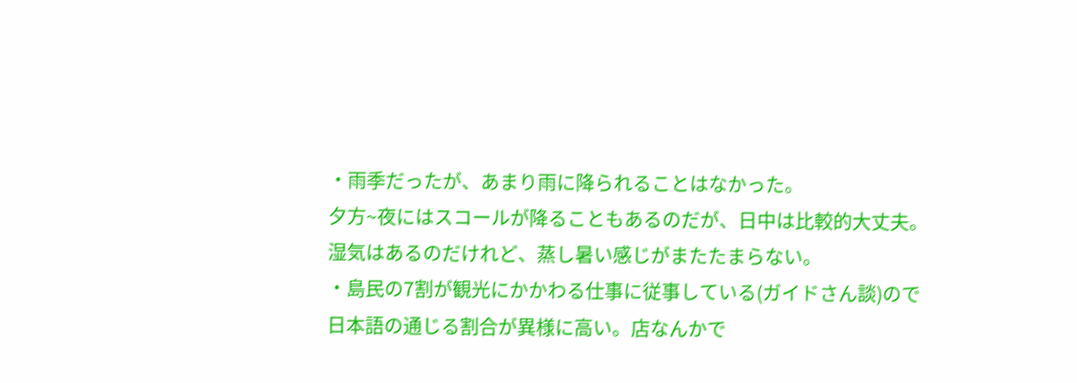・雨季だったが、あまり雨に降られることはなかった。
夕方~夜にはスコールが降ることもあるのだが、日中は比較的大丈夫。
湿気はあるのだけれど、蒸し暑い感じがまたたまらない。
・島民の7割が観光にかかわる仕事に従事している(ガイドさん談)ので
日本語の通じる割合が異様に高い。店なんかで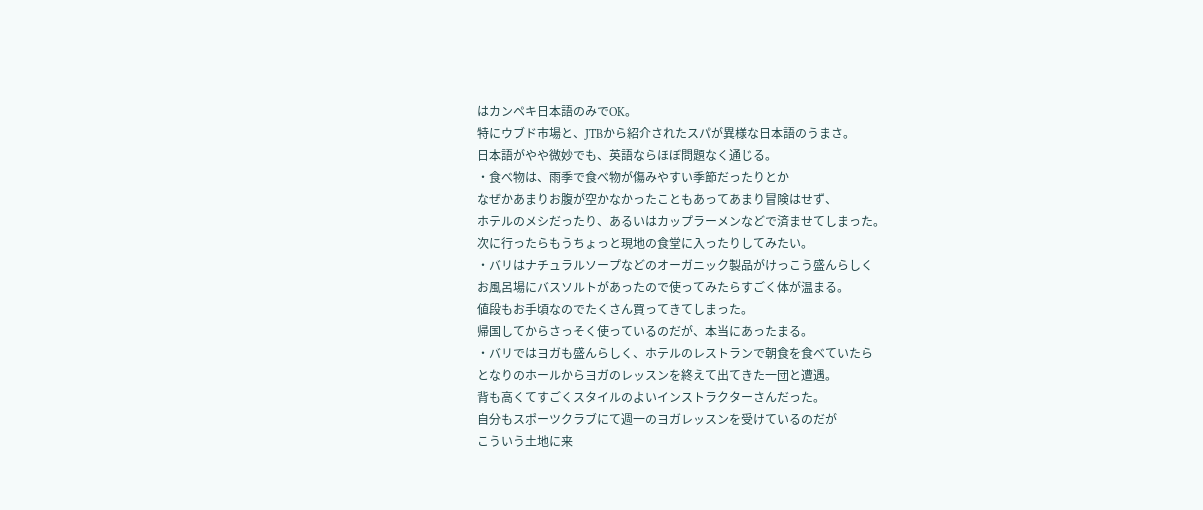はカンペキ日本語のみでOK。
特にウブド市場と、JTBから紹介されたスパが異様な日本語のうまさ。
日本語がやや微妙でも、英語ならほぼ問題なく通じる。
・食べ物は、雨季で食べ物が傷みやすい季節だったりとか
なぜかあまりお腹が空かなかったこともあってあまり冒険はせず、
ホテルのメシだったり、あるいはカップラーメンなどで済ませてしまった。
次に行ったらもうちょっと現地の食堂に入ったりしてみたい。
・バリはナチュラルソープなどのオーガニック製品がけっこう盛んらしく
お風呂場にバスソルトがあったので使ってみたらすごく体が温まる。
値段もお手頃なのでたくさん買ってきてしまった。
帰国してからさっそく使っているのだが、本当にあったまる。
・バリではヨガも盛んらしく、ホテルのレストランで朝食を食べていたら
となりのホールからヨガのレッスンを終えて出てきた一団と遭遇。
背も高くてすごくスタイルのよいインストラクターさんだった。
自分もスポーツクラブにて週一のヨガレッスンを受けているのだが
こういう土地に来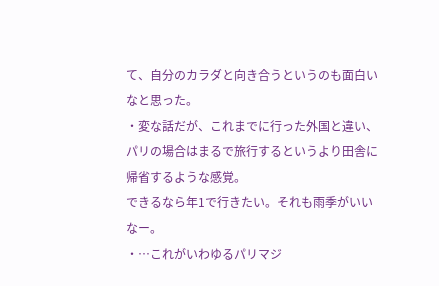て、自分のカラダと向き合うというのも面白いなと思った。
・変な話だが、これまでに行った外国と違い、
パリの場合はまるで旅行するというより田舎に帰省するような感覚。
できるなら年1で行きたい。それも雨季がいいなー。
・…これがいわゆるパリマジ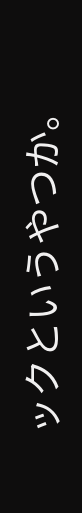ックというやつか。